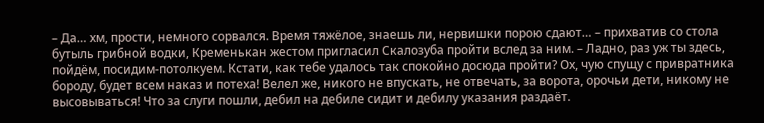– Да… хм, прости, немного сорвался. Время тяжёлое, знаешь ли, нервишки порою сдают… – прихватив со стола бутыль грибной водки, Кременькан жестом пригласил Скалозуба пройти вслед за ним. – Ладно, раз уж ты здесь, пойдём, посидим-потолкуем. Кстати, как тебе удалось так спокойно досюда пройти? Ох, чую спущу с привратника бороду, будет всем наказ и потеха! Велел же, никого не впускать, не отвечать, за ворота, орочьи дети, никому не высовываться! Что за слуги пошли, дебил на дебиле сидит и дебилу указания раздаёт.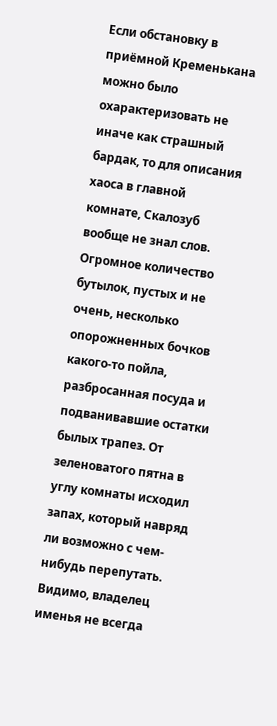Если обстановку в приёмной Кременькана можно было охарактеризовать не иначе как страшный бардак, то для описания хаоса в главной комнате, Скалозуб вообще не знал слов. Огромное количество бутылок, пустых и не очень, несколько опорожненных бочков какого-то пойла, разбросанная посуда и подванивавшие остатки былых трапез. От зеленоватого пятна в углу комнаты исходил запах, который навряд ли возможно с чем-нибудь перепутать. Видимо, владелец именья не всегда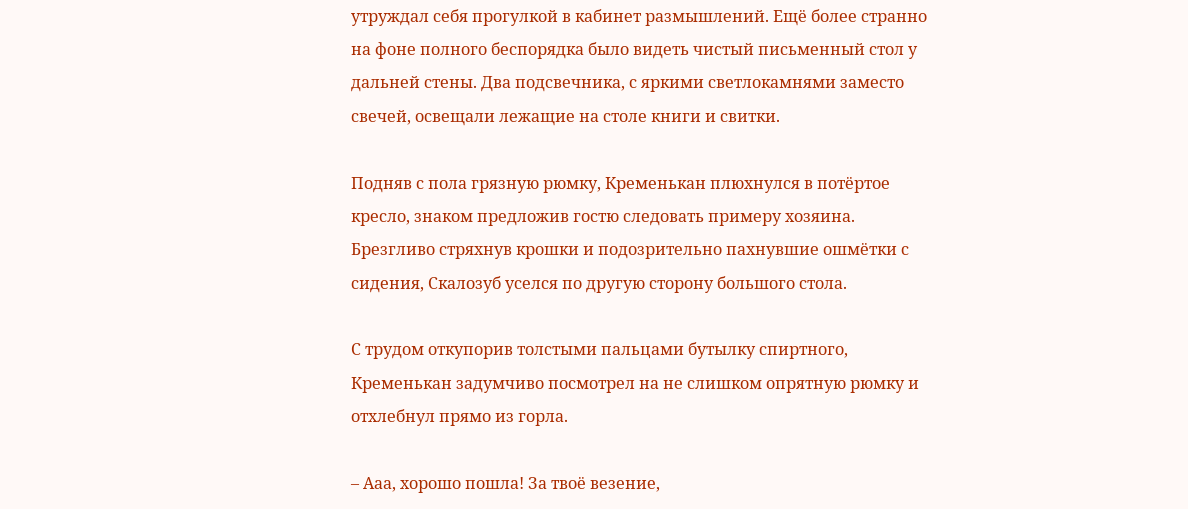утруждал себя прогулкой в кабинет размышлений. Ещё более странно на фоне полного беспорядка было видеть чистый письменный стол у дальней стены. Два подсвечника, с яркими светлокамнями заместо свечей, освещали лежащие на столе книги и свитки.

Подняв с пола грязную рюмку, Кременькан плюхнулся в потёртое кресло, знаком предложив гостю следовать примеру хозяина. Брезгливо стряхнув крошки и подозрительно пахнувшие ошмётки с сидения, Скалозуб уселся по другую сторону большого стола.

С трудом откупорив толстыми пальцами бутылку спиртного, Кременькан задумчиво посмотрел на не слишком опрятную рюмку и отхлебнул прямо из горла.

– Ааа, хорошо пошла! За твоё везение,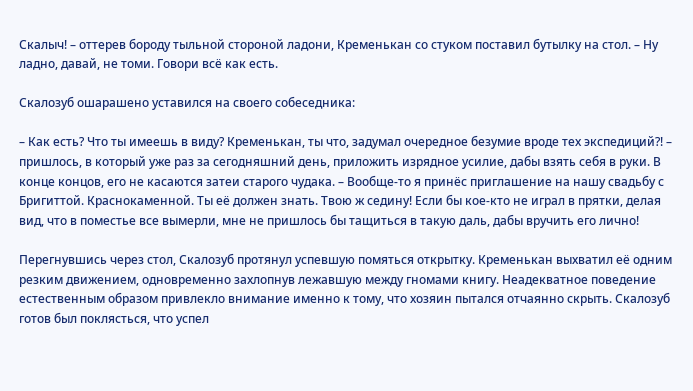Скалыч! – оттерев бороду тыльной стороной ладони, Кременькан со стуком поставил бутылку на стол. – Ну ладно, давай, не томи. Говори всё как есть.

Скалозуб ошарашено уставился на своего собеседника:

– Как есть? Что ты имеешь в виду? Кременькан, ты что, задумал очередное безумие вроде тех экспедиций?! – пришлось, в который уже раз за сегодняшний день, приложить изрядное усилие, дабы взять себя в руки. В конце концов, его не касаются затеи старого чудака. – Вообще-то я принёс приглашение на нашу свадьбу с Бригиттой. Краснокаменной. Ты её должен знать. Твою ж седину! Если бы кое-кто не играл в прятки, делая вид, что в поместье все вымерли, мне не пришлось бы тащиться в такую даль, дабы вручить его лично!

Перегнувшись через стол, Скалозуб протянул успевшую помяться открытку. Кременькан выхватил её одним резким движением, одновременно захлопнув лежавшую между гномами книгу. Неадекватное поведение естественным образом привлекло внимание именно к тому, что хозяин пытался отчаянно скрыть. Скалозуб готов был поклясться, что успел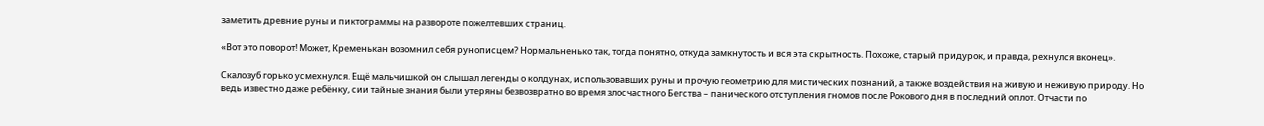заметить древние руны и пиктограммы на развороте пожелтевших страниц.

«Вот это поворот! Может, Кременькан возомнил себя рунописцем? Нормальненько так, тогда понятно, откуда замкнутость и вся эта скрытность. Похоже, старый придурок, и правда, рехнулся вконец».

Скалозуб горько усмехнулся. Ещё мальчишкой он слышал легенды о колдунах, использовавших руны и прочую геометрию для мистических познаний, а также воздействия на живую и неживую природу. Но ведь известно даже ребёнку, сии тайные знания были утеряны безвозвратно во время злосчастного Бегства – панического отступления гномов после Рокового дня в последний оплот. Отчасти по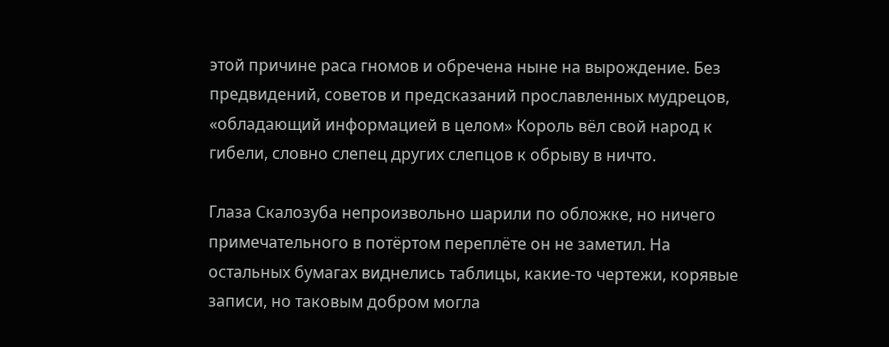этой причине раса гномов и обречена ныне на вырождение. Без предвидений, советов и предсказаний прославленных мудрецов, «обладающий информацией в целом» Король вёл свой народ к гибели, словно слепец других слепцов к обрыву в ничто.

Глаза Скалозуба непроизвольно шарили по обложке, но ничего примечательного в потёртом переплёте он не заметил. На остальных бумагах виднелись таблицы, какие-то чертежи, корявые записи, но таковым добром могла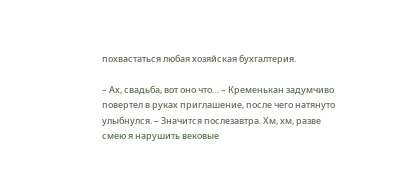похвастаться любая хозяйская бухгалтерия.

– Ах, свадьба, вот оно что… – Кременькан задумчиво повертел в руках приглашение, после чего натянуто улыбнулся. – Значится послезавтра. Хм, хм, разве смею я нарушить вековые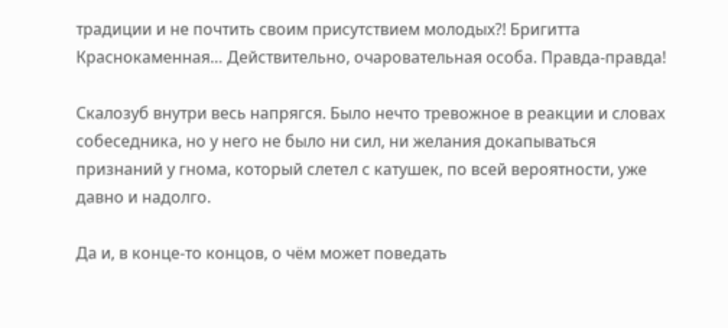традиции и не почтить своим присутствием молодых?! Бригитта Краснокаменная… Действительно, очаровательная особа. Правда-правда!

Скалозуб внутри весь напрягся. Было нечто тревожное в реакции и словах собеседника, но у него не было ни сил, ни желания докапываться признаний у гнома, который слетел с катушек, по всей вероятности, уже давно и надолго.

Да и, в конце-то концов, о чём может поведать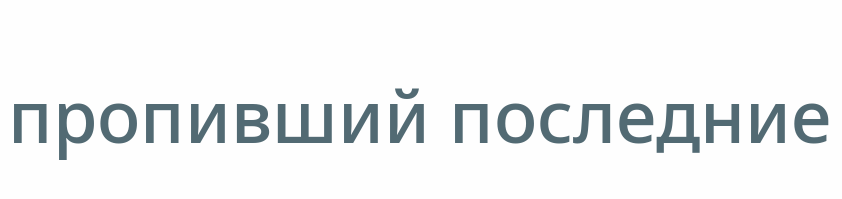пропивший последние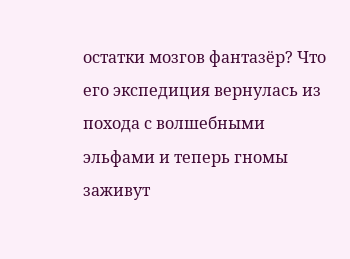остатки мозгов фантазёр? Что его экспедиция вернулась из похода с волшебными эльфами и теперь гномы заживут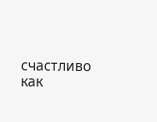счастливо как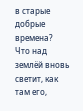в старые добрые времена? Что над землёй вновь светит, как там его,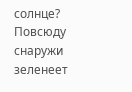солнце? Повсюду снаружи зеленеет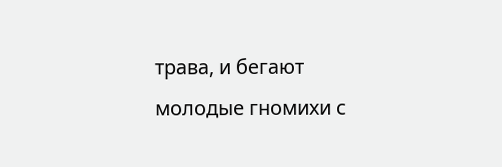трава, и бегают молодые гномихи с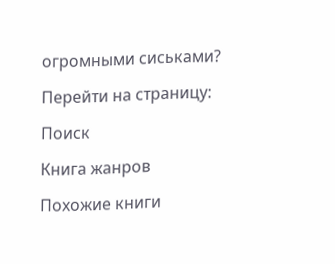огромными сиськами?

Перейти на страницу:

Поиск

Книга жанров

Похожие книги